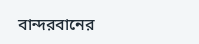বান্দরবানের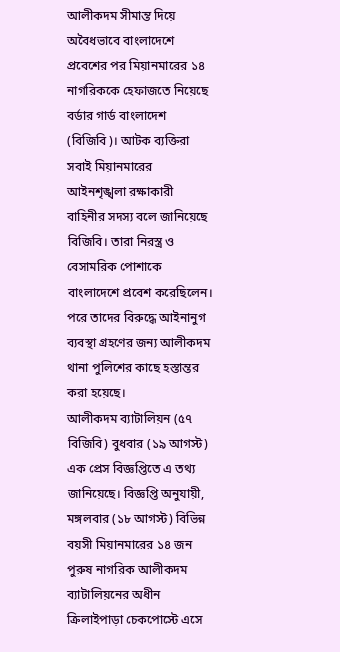আলীকদম সীমান্ত দিয়ে অবৈধভাবে বাংলাদেশে প্রবেশের পর মিয়ানমারের ১৪ নাগরিককে হেফাজতে নিয়েছে বর্ডার গার্ড বাংলাদেশ (বিজিবি)। আটক ব্যক্তিরা সবাই মিয়ানমারের আইনশৃঙ্খলা রক্ষাকারী বাহিনীর সদস্য বলে জানিয়েছে বিজিবি। তারা নিরস্ত্র ও বেসামরিক পোশাকে বাংলাদেশে প্রবেশ করেছিলেন। পরে তাদের বিরুদ্ধে আইনানুগ ব্যবস্থা গ্রহণের জন্য আলীকদম থানা পুলিশের কাছে হস্তান্তর করা হয়েছে।
আলীকদম ব্যাটালিয়ন (৫৭ বিজিবি) বুধবার (১৯ আগস্ট) এক প্রেস বিজ্ঞপ্তিতে এ তথ্য জানিয়েছে। বিজ্ঞপ্তি অনুযায়ী, মঙ্গলবার (১৮ আগস্ট) বিভিন্ন বয়সী মিয়ানমারের ১৪ জন পুরুষ নাগরিক আলীকদম ব্যাটালিয়নের অধীন ক্রিলাইপাড়া চেকপোস্টে এসে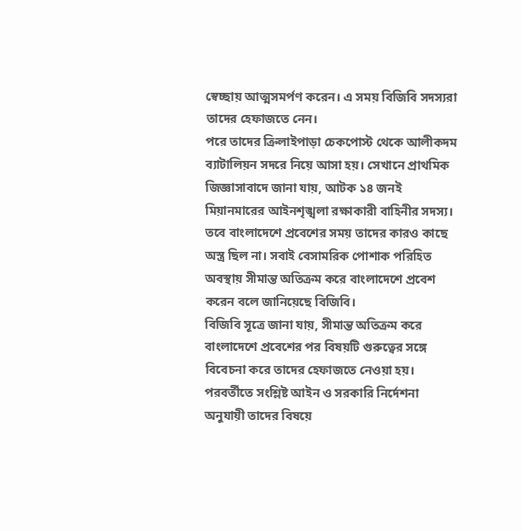স্বেচ্ছায় আত্মসমর্পণ করেন। এ সময় বিজিবি সদস্যরা তাদের হেফাজতে নেন।
পরে তাদের ক্রিলাইপাড়া চেকপোস্ট থেকে আলীকদম ব্যাটালিয়ন সদরে নিয়ে আসা হয়। সেখানে প্রাথমিক জিজ্ঞাসাবাদে জানা যায়, আটক ১৪ জনই মিয়ানমারের আইনশৃঙ্খলা রক্ষাকারী বাহিনীর সদস্য। তবে বাংলাদেশে প্রবেশের সময় তাদের কারও কাছে অস্ত্র ছিল না। সবাই বেসামরিক পোশাক পরিহিত অবস্থায় সীমান্ত অতিক্রম করে বাংলাদেশে প্রবেশ করেন বলে জানিয়েছে বিজিবি।
বিজিবি সূত্রে জানা যায়, সীমান্ত অতিক্রম করে বাংলাদেশে প্রবেশের পর বিষয়টি গুরুত্বের সঙ্গে বিবেচনা করে তাদের হেফাজতে নেওয়া হয়। পরবর্তীতে সংশ্লিষ্ট আইন ও সরকারি নির্দেশনা অনুযায়ী তাদের বিষয়ে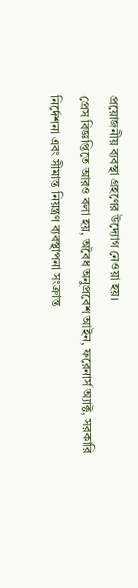প্রয়োজনীয় ব্যবস্থা গ্রহণের উদ্যোগ নেওয়া হয়।
প্রেস বিজ্ঞপ্তিতে আরও বলা হয়, অবৈধ অনুপ্রবেশ আইন, ফরেনার্স অ্যাক্ট, সরকারি নির্দেশনা এবং সীমান্ত নিয়ন্ত্রণ ব্যবস্থাপনা সংক্রান্ত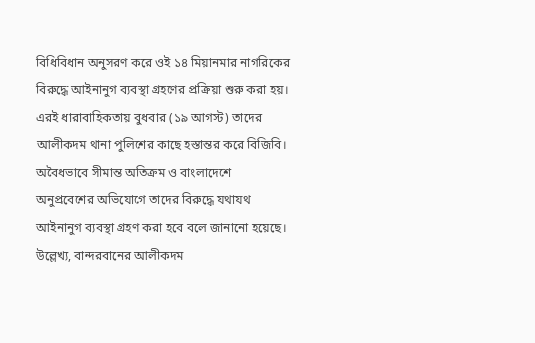বিধিবিধান অনুসরণ করে ওই ১৪ মিয়ানমার নাগরিকের বিরুদ্ধে আইনানুগ ব্যবস্থা গ্রহণের প্রক্রিয়া শুরু করা হয়।
এরই ধারাবাহিকতায় বুধবার (১৯ আগস্ট) তাদের আলীকদম থানা পুলিশের কাছে হস্তান্তর করে বিজিবি। অবৈধভাবে সীমান্ত অতিক্রম ও বাংলাদেশে অনুপ্রবেশের অভিযোগে তাদের বিরুদ্ধে যথাযথ আইনানুগ ব্যবস্থা গ্রহণ করা হবে বলে জানানো হয়েছে।
উল্লেখ্য, বান্দরবানের আলীকদম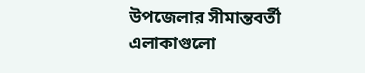উপজেলার সীমান্তবর্তী এলাকাগুলো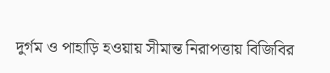দুর্গম ও পাহাড়ি হওয়ায় সীমান্ত নিরাপত্তায় বিজিবির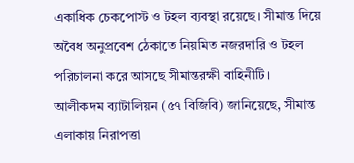একাধিক চেকপোস্ট ও টহল ব্যবস্থা রয়েছে। সীমান্ত দিয়ে অবৈধ অনুপ্রবেশ ঠেকাতে নিয়মিত নজরদারি ও টহল পরিচালনা করে আসছে সীমান্তরক্ষী বাহিনীটি।
আলীকদম ব্যাটালিয়ন (৫৭ বিজিবি) জানিয়েছে, সীমান্ত এলাকায় নিরাপত্তা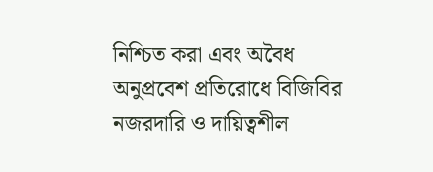নিশ্চিত করা এবং অবৈধ অনুপ্রবেশ প্রতিরোধে বিজিবির নজরদারি ও দায়িত্বশীল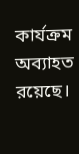কার্যক্রম অব্যাহত রয়েছে।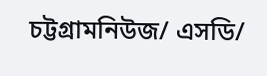চট্টগ্রামনিউজ/ এসডি/